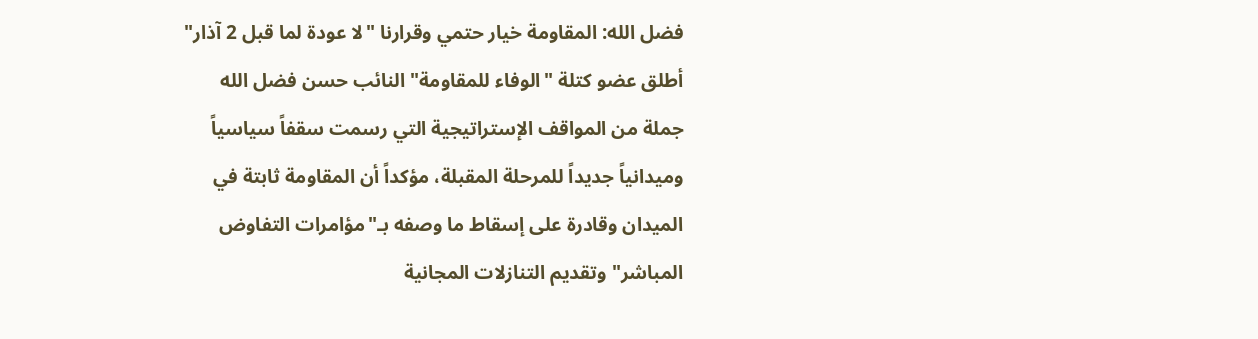فضل الله: المقاومة خيار حتمي وقرارنا "لا عودة لما قبل 2 آذار"
أطلق عضو كتلة "الوفاء للمقاومة" النائب حسن فضل الله جملة من المواقف الإستراتيجية التي رسمت سقفاً سياسياً وميدانياً جديداً للمرحلة المقبلة، مؤكداً أن المقاومة ثابتة في الميدان وقادرة على إسقاط ما وصفه بـ"مؤامرات التفاوض المباشر" وتقديم التنازلات المجانية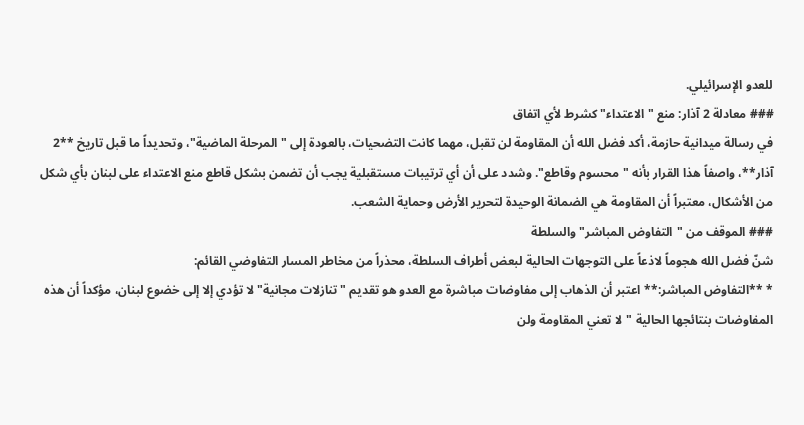للعدو الإسرائيلي.
### معادلة 2 آذار: منع "الاعتداء" كشرط لأي اتفاق
في رسالة ميدانية حازمة، أكد فضل الله أن المقاومة لن تقبل، مهما كانت التضحيات، بالعودة إلى "المرحلة الماضية"، وتحديداً ما قبل تاريخ **2 آذار**، واصفاً هذا القرار بأنه "محسوم وقاطع". وشدد على أن أي ترتيبات مستقبلية يجب أن تضمن بشكل قاطع منع الاعتداء على لبنان بأي شكل من الأشكال، معتبراً أن المقاومة هي الضمانة الوحيدة لتحرير الأرض وحماية الشعب.
### الموقف من "التفاوض المباشر" والسلطة
شنّ فضل الله هجوماً لاذعاً على التوجهات الحالية لبعض أطراف السلطة، محذراً من مخاطر المسار التفاوضي القائم:
* **التفاوض المباشر:** اعتبر أن الذهاب إلى مفاوضات مباشرة مع العدو هو تقديم "تنازلات مجانية" لا تؤدي إلا إلى خضوع لبنان، مؤكداً أن هذه المفاوضات بنتائجها الحالية "لا تعني المقاومة ولن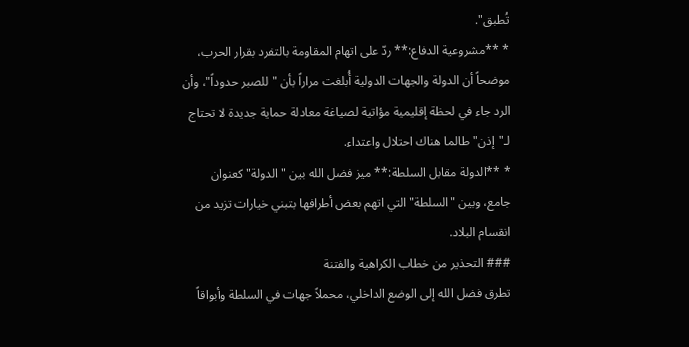تُطبق".
* **مشروعية الدفاع:** ردّ على اتهام المقاومة بالتفرد بقرار الحرب، موضحاً أن الدولة والجهات الدولية أُبلغت مراراً بأن "للصبر حدوداً"، وأن الرد جاء في لحظة إقليمية مؤاتية لصياغة معادلة حماية جديدة لا تحتاج لـ"إذن" طالما هناك احتلال واعتداء.
* **الدولة مقابل السلطة:** ميز فضل الله بين "الدولة" كعنوان جامع، وبين "السلطة" التي اتهم بعض أطرافها بتبني خيارات تزيد من انقسام البلاد.
### التحذير من خطاب الكراهية والفتنة
تطرق فضل الله إلى الوضع الداخلي، محملاً جهات في السلطة وأبواقاً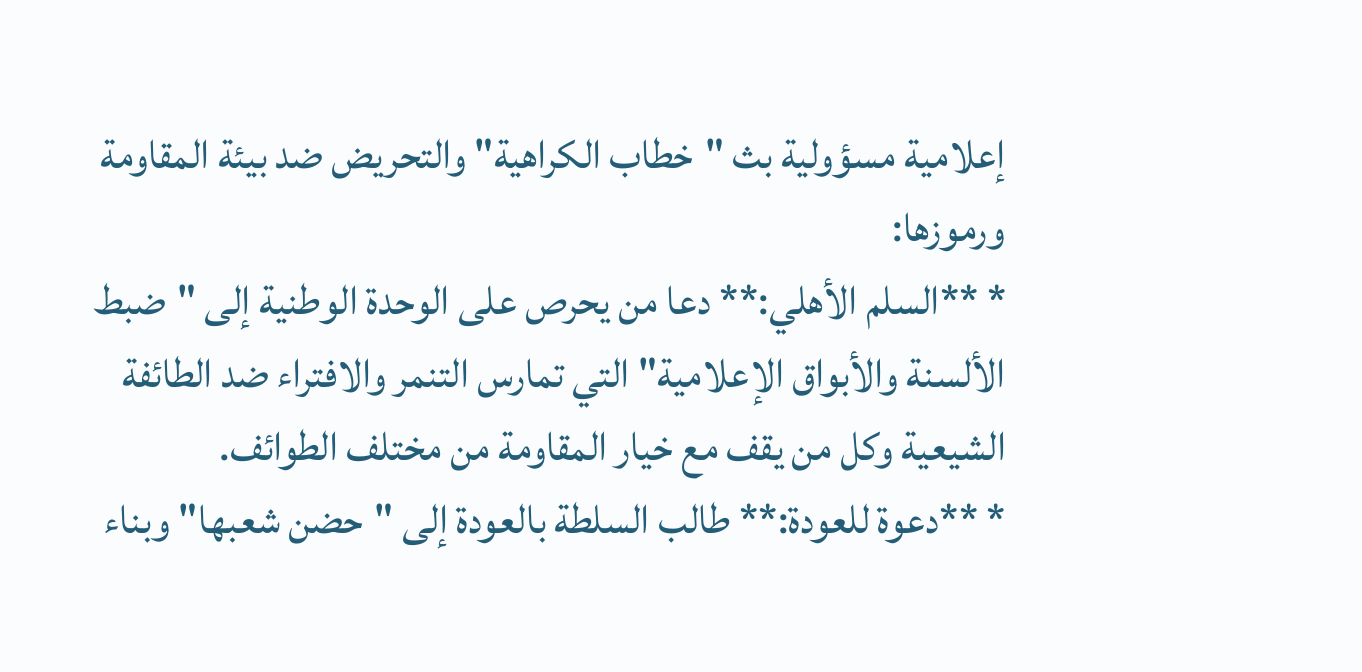إعلامية مسؤولية بث "خطاب الكراهية" والتحريض ضد بيئة المقاومة ورموزها:
* **السلم الأهلي:** دعا من يحرص على الوحدة الوطنية إلى "ضبط الألسنة والأبواق الإعلامية" التي تمارس التنمر والافتراء ضد الطائفة الشيعية وكل من يقف مع خيار المقاومة من مختلف الطوائف.
* **دعوة للعودة:** طالب السلطة بالعودة إلى "حضن شعبها" وبناء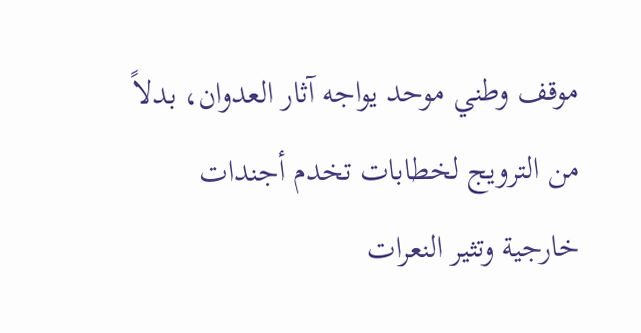موقف وطني موحد يواجه آثار العدوان، بدلاً من الترويج لخطابات تخدم أجندات خارجية وتثير النعرات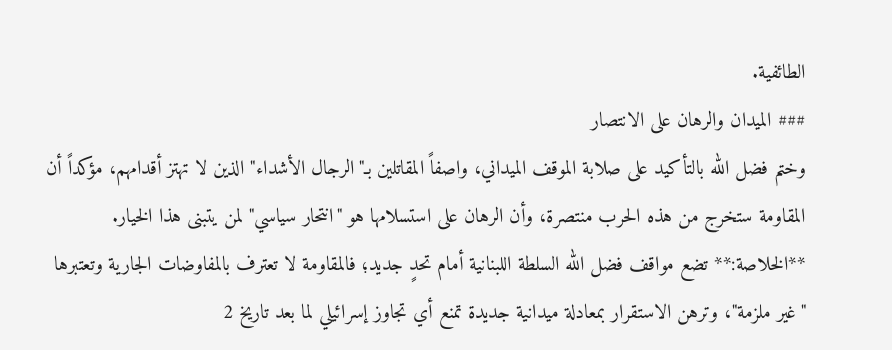الطائفية.
### الميدان والرهان على الانتصار
وختم فضل الله بالتأكيد على صلابة الموقف الميداني، واصفاً المقاتلين بـ"الرجال الأشداء" الذين لا تهتز أقدامهم، مؤكداً أن المقاومة ستخرج من هذه الحرب منتصرة، وأن الرهان على استسلامها هو "انتحار سياسي" لمن يتبنى هذا الخيار.
**الخلاصة:** تضع مواقف فضل الله السلطة اللبنانية أمام تحدٍ جديد؛ فالمقاومة لا تعترف بالمفاوضات الجارية وتعتبرها "غير ملزمة"، وترهن الاستقرار بمعادلة ميدانية جديدة تمنع أي تجاوز إسرائيلي لما بعد تاريخ 2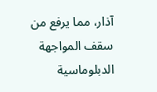آذار، مما يرفع من سقف المواجهة الدبلوماسية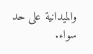والميدانية على حد سواء.